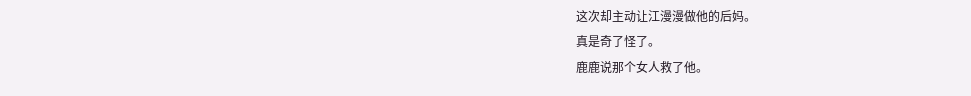这次却主动让江漫漫做他的后妈。
真是奇了怪了。
鹿鹿说那个女人救了他。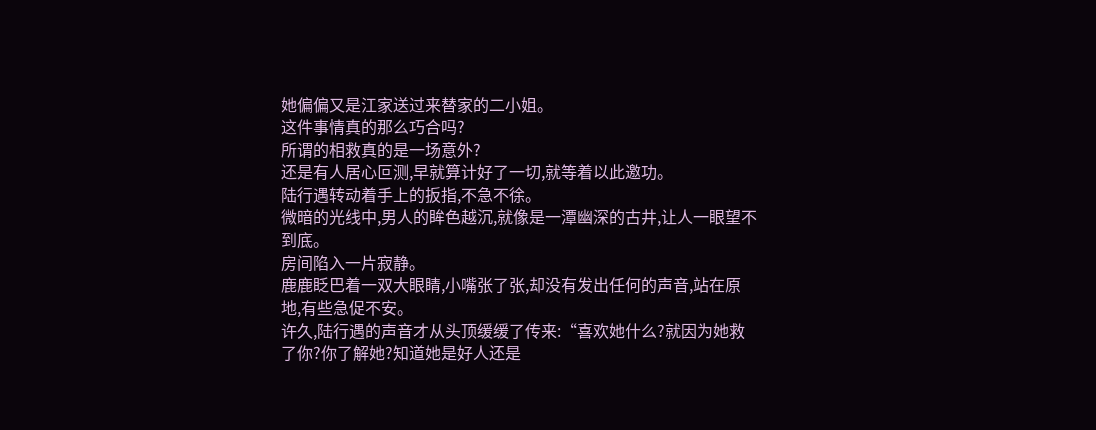她偏偏又是江家送过来替家的二小姐。
这件事情真的那么巧合吗?
所谓的相救真的是一场意外?
还是有人居心叵测,早就算计好了一切,就等着以此邀功。
陆行遇转动着手上的扳指,不急不徐。
微暗的光线中,男人的眸色越沉,就像是一潭幽深的古井,让人一眼望不到底。
房间陷入一片寂静。
鹿鹿眨巴着一双大眼睛,小嘴张了张,却没有发出任何的声音,站在原地,有些急促不安。
许久,陆行遇的声音才从头顶缓缓了传来:“喜欢她什么?就因为她救了你?你了解她?知道她是好人还是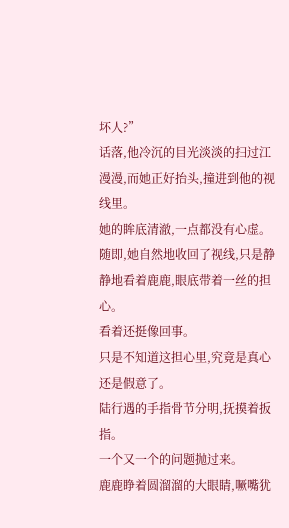坏人?”
话落,他冷沉的目光淡淡的扫过江漫漫,而她正好抬头,撞进到他的视线里。
她的眸底清澈,一点都没有心虚。
随即,她自然地收回了视线,只是静静地看着鹿鹿,眼底带着一丝的担心。
看着还挺像回事。
只是不知道这担心里,究竟是真心还是假意了。
陆行遇的手指骨节分明,抚摸着扳指。
一个又一个的问题抛过来。
鹿鹿睁着圆溜溜的大眼睛,噘嘴犹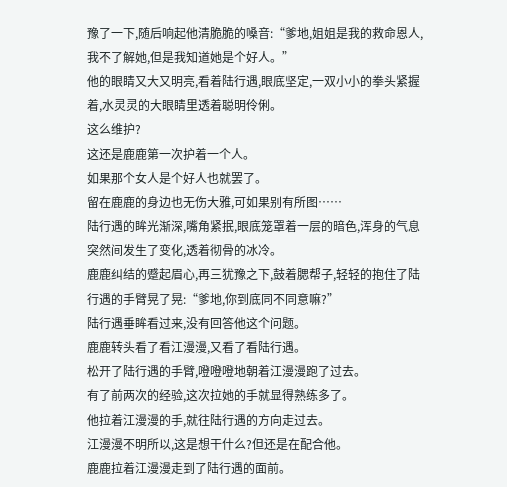豫了一下,随后响起他清脆脆的嗓音:“爹地,姐姐是我的救命恩人,我不了解她,但是我知道她是个好人。”
他的眼睛又大又明亮,看着陆行遇,眼底坚定,一双小小的拳头紧握着,水灵灵的大眼睛里透着聪明伶俐。
这么维护?
这还是鹿鹿第一次护着一个人。
如果那个女人是个好人也就罢了。
留在鹿鹿的身边也无伤大雅,可如果别有所图……
陆行遇的眸光渐深,嘴角紧抿,眼底笼罩着一层的暗色,浑身的气息突然间发生了变化,透着彻骨的冰冷。
鹿鹿纠结的蹙起眉心,再三犹豫之下,鼓着腮帮子,轻轻的抱住了陆行遇的手臂晃了晃:“爹地,你到底同不同意嘛?”
陆行遇垂眸看过来,没有回答他这个问题。
鹿鹿转头看了看江漫漫,又看了看陆行遇。
松开了陆行遇的手臂,噔噔噔地朝着江漫漫跑了过去。
有了前两次的经验,这次拉她的手就显得熟练多了。
他拉着江漫漫的手,就往陆行遇的方向走过去。
江漫漫不明所以,这是想干什么?但还是在配合他。
鹿鹿拉着江漫漫走到了陆行遇的面前。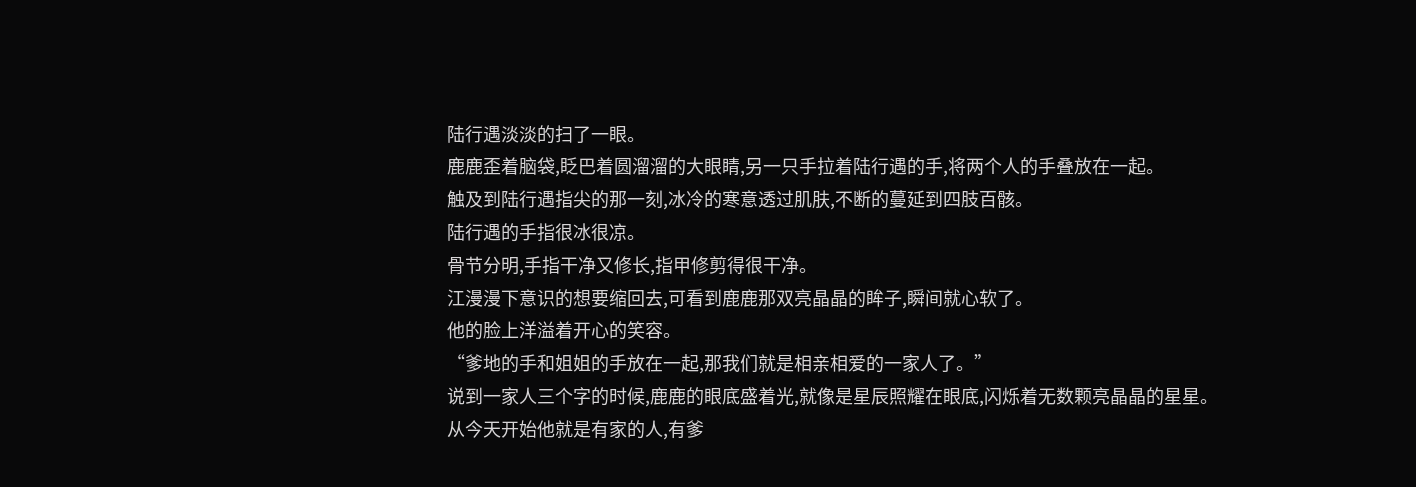陆行遇淡淡的扫了一眼。
鹿鹿歪着脑袋,眨巴着圆溜溜的大眼睛,另一只手拉着陆行遇的手,将两个人的手叠放在一起。
触及到陆行遇指尖的那一刻,冰冷的寒意透过肌肤,不断的蔓延到四肢百骸。
陆行遇的手指很冰很凉。
骨节分明,手指干净又修长,指甲修剪得很干净。
江漫漫下意识的想要缩回去,可看到鹿鹿那双亮晶晶的眸子,瞬间就心软了。
他的脸上洋溢着开心的笑容。
“爹地的手和姐姐的手放在一起,那我们就是相亲相爱的一家人了。”
说到一家人三个字的时候,鹿鹿的眼底盛着光,就像是星辰照耀在眼底,闪烁着无数颗亮晶晶的星星。
从今天开始他就是有家的人,有爹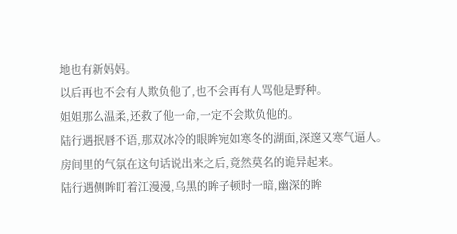地也有新妈妈。
以后再也不会有人欺负他了,也不会再有人骂他是野种。
姐姐那么温柔,还救了他一命,一定不会欺负他的。
陆行遇抿唇不语,那双冰冷的眼眸宛如寒冬的湖面,深邃又寒气逼人。
房间里的气氛在这句话说出来之后,竟然莫名的诡异起来。
陆行遇侧眸盯着江漫漫,乌黑的眸子顿时一暗,幽深的眸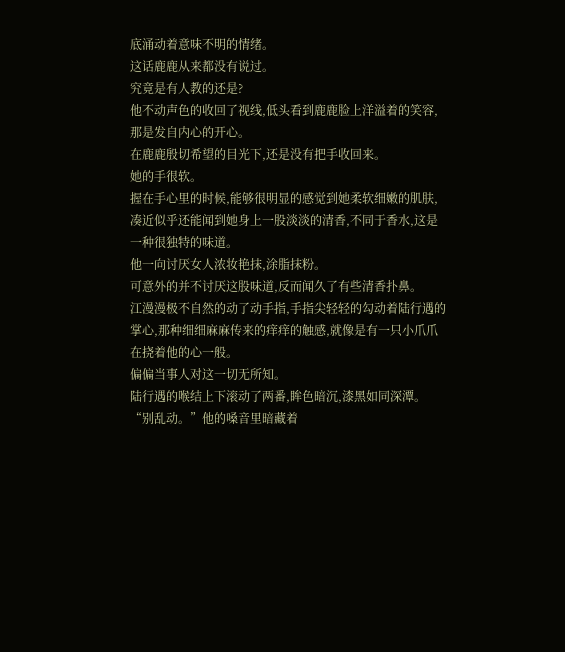底涌动着意味不明的情绪。
这话鹿鹿从来都没有说过。
究竟是有人教的还是?
他不动声色的收回了视线,低头看到鹿鹿脸上洋溢着的笑容,那是发自内心的开心。
在鹿鹿殷切希望的目光下,还是没有把手收回来。
她的手很软。
握在手心里的时候,能够很明显的感觉到她柔软细嫩的肌肤,凑近似乎还能闻到她身上一股淡淡的清香,不同于香水,这是一种很独特的味道。
他一向讨厌女人浓妆艳抹,涂脂抹粉。
可意外的并不讨厌这股味道,反而闻久了有些清香扑鼻。
江漫漫极不自然的动了动手指,手指尖轻轻的勾动着陆行遇的掌心,那种细细麻麻传来的痒痒的触感,就像是有一只小爪爪在挠着他的心一般。
偏偏当事人对这一切无所知。
陆行遇的喉结上下滚动了两番,眸色暗沉,漆黑如同深潭。
“别乱动。”他的嗓音里暗藏着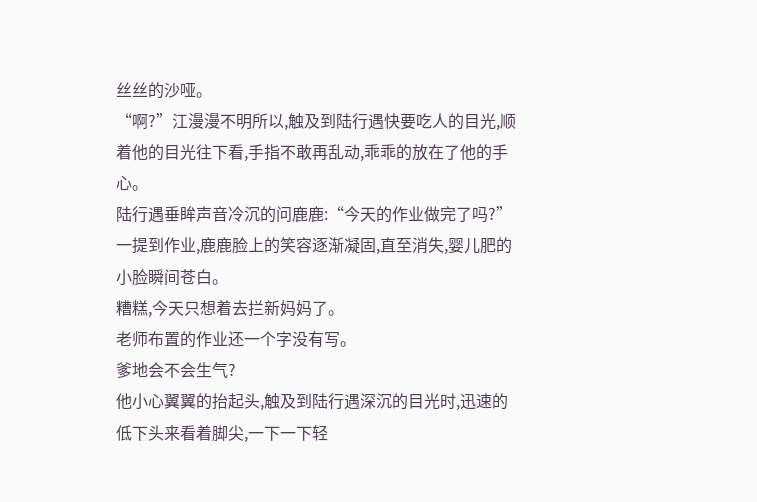丝丝的沙哑。
“啊?”江漫漫不明所以,触及到陆行遇快要吃人的目光,顺着他的目光往下看,手指不敢再乱动,乖乖的放在了他的手心。
陆行遇垂眸声音冷沉的问鹿鹿:“今天的作业做完了吗?”
一提到作业,鹿鹿脸上的笑容逐渐凝固,直至消失,婴儿肥的小脸瞬间苍白。
糟糕,今天只想着去拦新妈妈了。
老师布置的作业还一个字没有写。
爹地会不会生气?
他小心翼翼的抬起头,触及到陆行遇深沉的目光时,迅速的低下头来看着脚尖,一下一下轻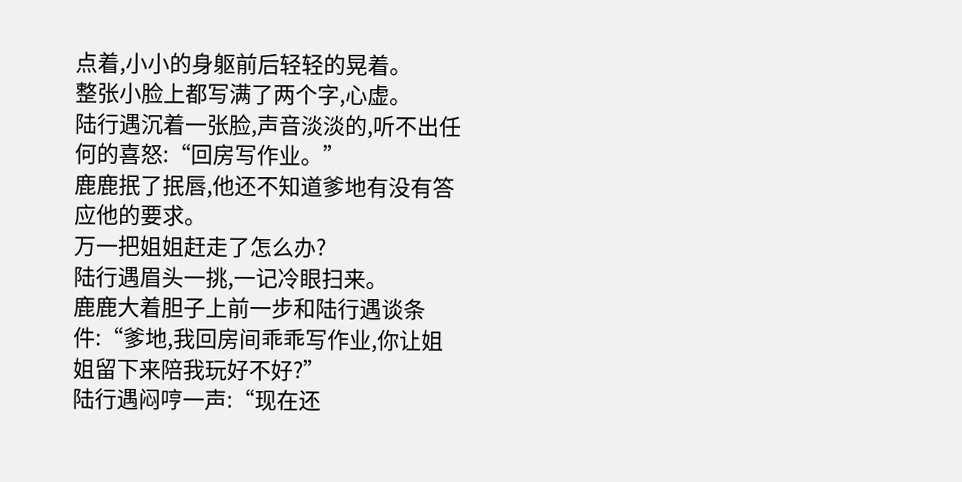点着,小小的身躯前后轻轻的晃着。
整张小脸上都写满了两个字,心虚。
陆行遇沉着一张脸,声音淡淡的,听不出任何的喜怒:“回房写作业。”
鹿鹿抿了抿唇,他还不知道爹地有没有答应他的要求。
万一把姐姐赶走了怎么办?
陆行遇眉头一挑,一记冷眼扫来。
鹿鹿大着胆子上前一步和陆行遇谈条件:“爹地,我回房间乖乖写作业,你让姐姐留下来陪我玩好不好?”
陆行遇闷哼一声:“现在还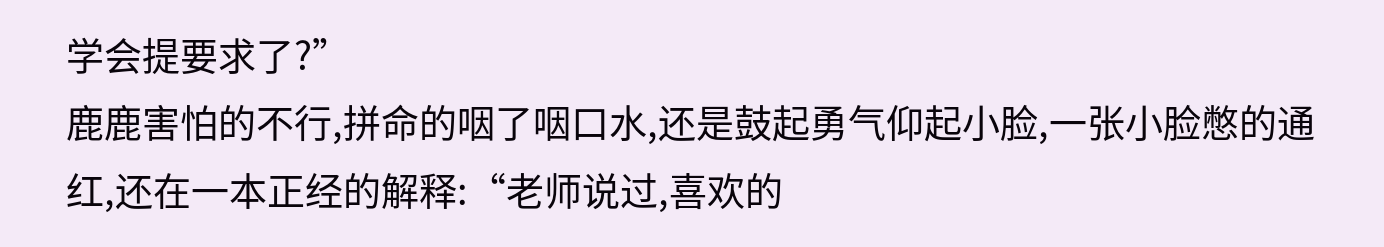学会提要求了?”
鹿鹿害怕的不行,拼命的咽了咽口水,还是鼓起勇气仰起小脸,一张小脸憋的通红,还在一本正经的解释:“老师说过,喜欢的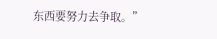东西要努力去争取。”